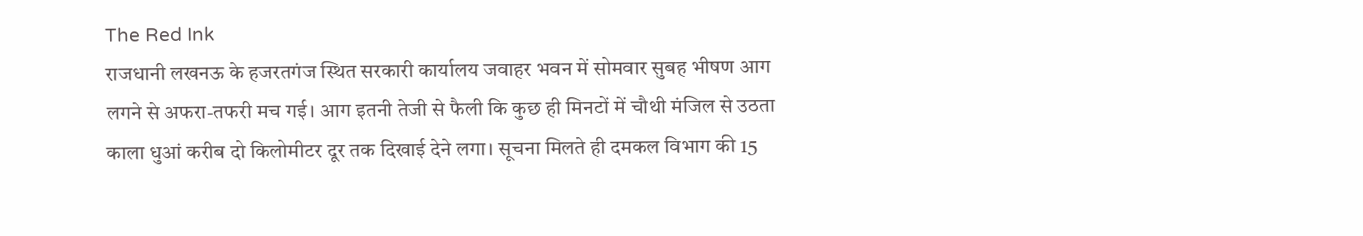The Red Ink
राजधानी लखनऊ के हजरतगंज स्थित सरकारी कार्यालय जवाहर भवन में सोमवार सुबह भीषण आग लगने से अफरा-तफरी मच गई। आग इतनी तेजी से फैली कि कुछ ही मिनटों में चौथी मंजिल से उठता काला धुआं करीब दो किलोमीटर दूर तक दिखाई देने लगा। सूचना मिलते ही दमकल विभाग की 15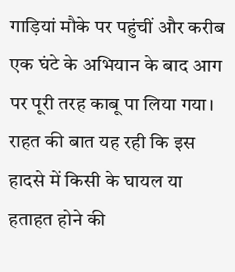गाड़ियां मौके पर पहुंचीं और करीब एक घंटे के अभियान के बाद आग पर पूरी तरह काबू पा लिया गया। राहत की बात यह रही कि इस हादसे में किसी के घायल या हताहत होने की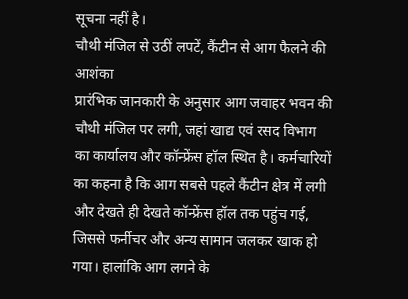सूचना नहीं है।
चौथी मंजिल से उठीं लपटें, कैंटीन से आग फैलने की आशंका
प्रारंभिक जानकारी के अनुसार आग जवाहर भवन की चौथी मंजिल पर लगी, जहां खाद्य एवं रसद विभाग का कार्यालय और कॉन्फ्रेंस हॉल स्थित है। कर्मचारियों का कहना है कि आग सबसे पहले कैंटीन क्षेत्र में लगी और देखते ही देखते कॉन्फ्रेंस हॉल तक पहुंच गई, जिससे फर्नीचर और अन्य सामान जलकर खाक हो गया। हालांकि आग लगने के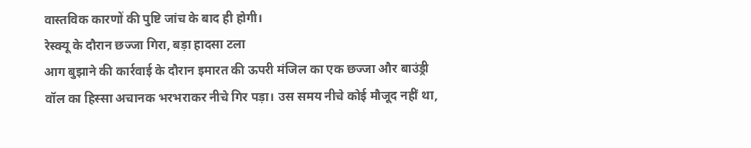वास्तविक कारणों की पुष्टि जांच के बाद ही होगी।
रेस्क्यू के दौरान छज्जा गिरा, बड़ा हादसा टला
आग बुझाने की कार्रवाई के दौरान इमारत की ऊपरी मंजिल का एक छज्जा और बाउंड्री वॉल का हिस्सा अचानक भरभराकर नीचे गिर पड़ा। उस समय नीचे कोई मौजूद नहीं था,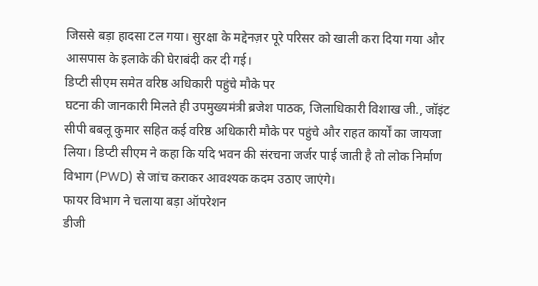जिससे बड़ा हादसा टल गया। सुरक्षा के मद्देनज़र पूरे परिसर को खाली करा दिया गया और आसपास के इलाके की घेराबंदी कर दी गई।
डिप्टी सीएम समेत वरिष्ठ अधिकारी पहुंचे मौके पर
घटना की जानकारी मिलते ही उपमुख्यमंत्री ब्रजेश पाठक, जिलाधिकारी विशाख जी., जॉइंट सीपी बबलू कुमार सहित कई वरिष्ठ अधिकारी मौके पर पहुंचे और राहत कार्यों का जायजा लिया। डिप्टी सीएम ने कहा कि यदि भवन की संरचना जर्जर पाई जाती है तो लोक निर्माण विभाग (PWD) से जांच कराकर आवश्यक कदम उठाए जाएंगे।
फायर विभाग ने चलाया बड़ा ऑपरेशन
डीजी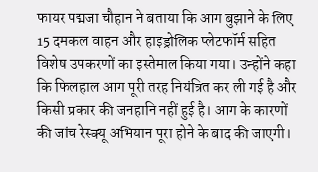फायर पद्मजा चौहान ने बताया कि आग बुझाने के लिए 15 दमकल वाहन और हाइड्रोलिक प्लेटफॉर्म सहित विशेष उपकरणों का इस्तेमाल किया गया। उन्होंने कहा कि फिलहाल आग पूरी तरह नियंत्रित कर ली गई है और किसी प्रकार की जनहानि नहीं हुई है। आग के कारणों की जांच रेस्क्यू अभियान पूरा होने के बाद की जाएगी।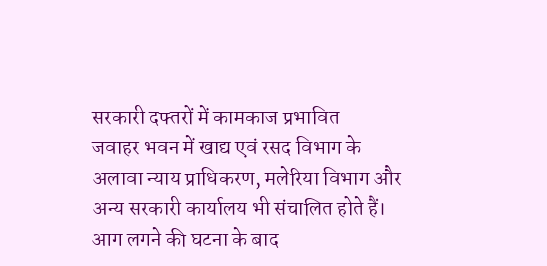सरकारी दफ्तरों में कामकाज प्रभावित
जवाहर भवन में खाद्य एवं रसद विभाग के अलावा न्याय प्राधिकरण, मलेरिया विभाग और अन्य सरकारी कार्यालय भी संचालित होते हैं। आग लगने की घटना के बाद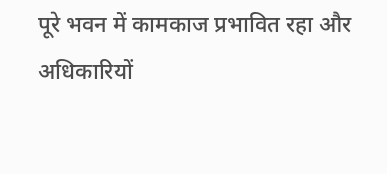पूरे भवन में कामकाज प्रभावित रहा और अधिकारियों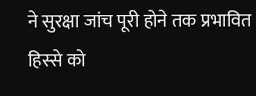ने सुरक्षा जांच पूरी होने तक प्रभावित हिस्से को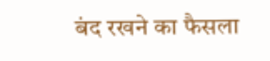बंद रखने का फैसला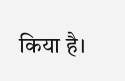किया है।